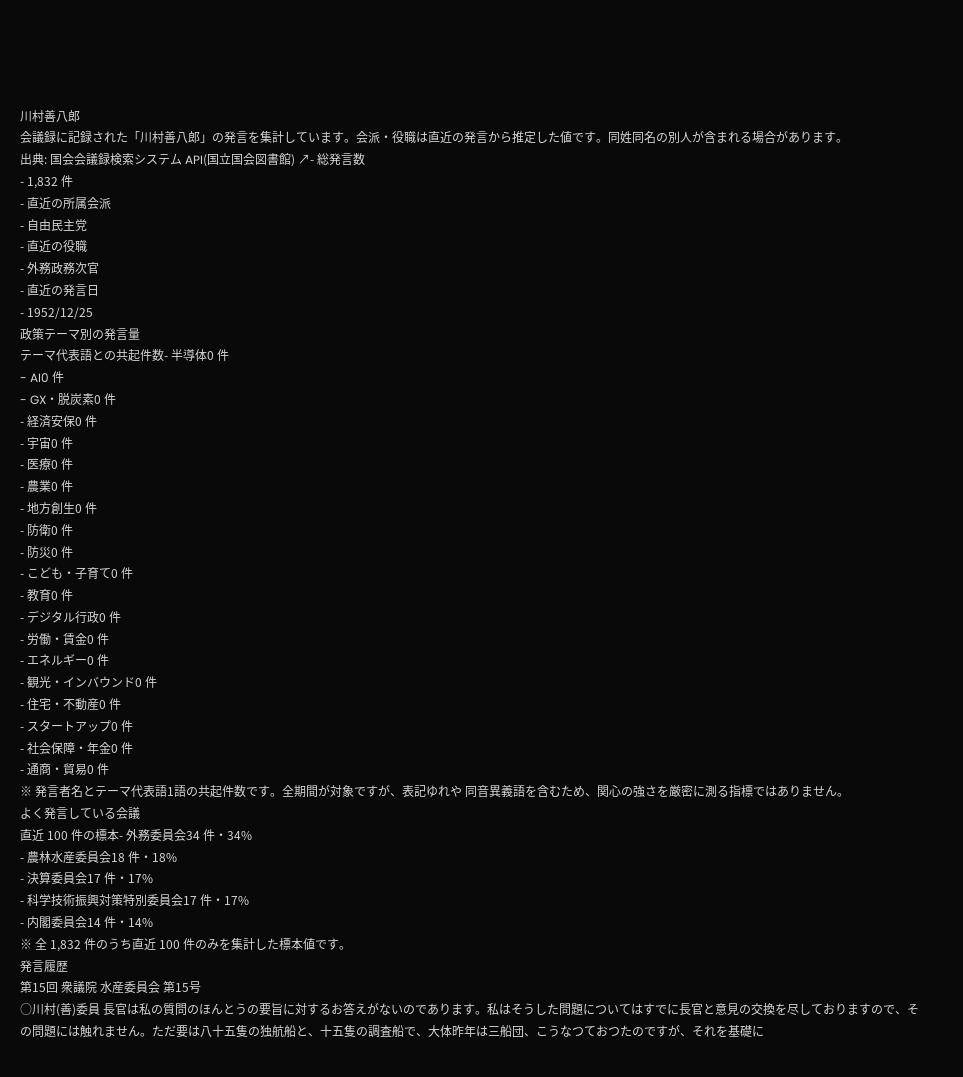川村善八郎
会議録に記録された「川村善八郎」の発言を集計しています。会派・役職は直近の発言から推定した値です。同姓同名の別人が含まれる場合があります。
出典: 国会会議録検索システム API(国立国会図書館) ↗- 総発言数
- 1,832 件
- 直近の所属会派
- 自由民主党
- 直近の役職
- 外務政務次官
- 直近の発言日
- 1952/12/25
政策テーマ別の発言量
テーマ代表語との共起件数- 半導体0 件
- AI0 件
- GX・脱炭素0 件
- 経済安保0 件
- 宇宙0 件
- 医療0 件
- 農業0 件
- 地方創生0 件
- 防衛0 件
- 防災0 件
- こども・子育て0 件
- 教育0 件
- デジタル行政0 件
- 労働・賃金0 件
- エネルギー0 件
- 観光・インバウンド0 件
- 住宅・不動産0 件
- スタートアップ0 件
- 社会保障・年金0 件
- 通商・貿易0 件
※ 発言者名とテーマ代表語1語の共起件数です。全期間が対象ですが、表記ゆれや 同音異義語を含むため、関心の強さを厳密に測る指標ではありません。
よく発言している会議
直近 100 件の標本- 外務委員会34 件・34%
- 農林水産委員会18 件・18%
- 決算委員会17 件・17%
- 科学技術振興対策特別委員会17 件・17%
- 内閣委員会14 件・14%
※ 全 1,832 件のうち直近 100 件のみを集計した標本値です。
発言履歴
第15回 衆議院 水産委員会 第15号
○川村(善)委員 長官は私の質問のほんとうの要旨に対するお答えがないのであります。私はそうした問題についてはすでに長官と意見の交換を尽しておりますので、その問題には触れません。ただ要は八十五隻の独航船と、十五隻の調査船で、大体昨年は三船団、こうなつておつたのですが、それを基礎に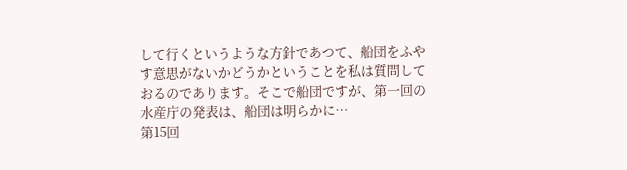して行くというような方針であつて、船団をふやす意思がないかどうかということを私は質問しておるのであります。そこで船団ですが、第一回の水産庁の発表は、船団は明らかに…
第15回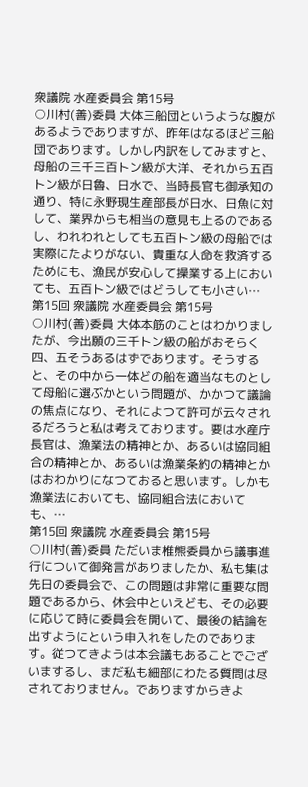衆議院 水産委員会 第15号
○川村(善)委員 大体三船団というような腹があるようでありますが、昨年はなるほど三船団であります。しかし内訳をしてみますと、母船の三千三百トン級が大洋、それから五百トン級が日魯、日水で、当時長官も御承知の通り、特に永野現生産部長が日水、日魚に対して、業界からも相当の意見も上るのであるし、われわれとしても五百トン級の母船では実際にたよりがない、貴重な人命を救済するためにも、漁民が安心して操業する上においても、五百トン級ではどうしても小さい…
第15回 衆議院 水産委員会 第15号
○川村(善)委員 大体本筋のことはわかりましたが、今出願の三千トン級の船がおそらく四、五そうあるはずであります。そうすると、その中から一体どの船を適当なものとして母船に選ぶかという問題が、かかつて議論の焦点になり、それによつて許可が云々されるだろうと私は考えております。要は水産庁長官は、漁業法の精神とか、あるいは協同組合の精神とか、あるいは漁業条約の精神とかはおわかりになつておると思います。しかも漁業法においても、協同組合法においても、…
第15回 衆議院 水産委員会 第15号
○川村(善)委員 ただいま椎熊委員から議事進行について御発言がありましたか、私も集は先日の委員会で、この問題は非常に重要な問題であるから、休会中といえども、その必要に応じて時に委員会を開いて、最後の結論を出すようにという申入れをしたのであります。従つてきようは本会議もあることでございまするし、まだ私も細部にわたる質問は尽されておりません。でありますからきよ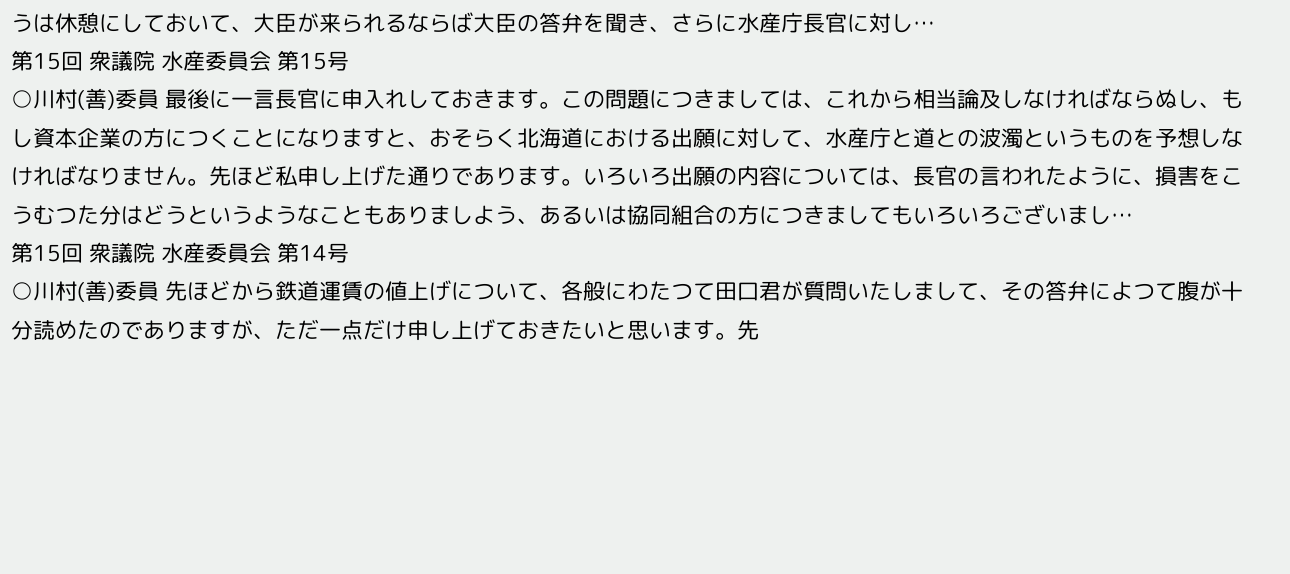うは休憩にしておいて、大臣が来られるならば大臣の答弁を聞き、さらに水産庁長官に対し…
第15回 衆議院 水産委員会 第15号
○川村(善)委員 最後に一言長官に申入れしておきます。この問題につきましては、これから相当論及しなければならぬし、もし資本企業の方につくことになりますと、おそらく北海道における出願に対して、水産庁と道との波濁というものを予想しなければなりません。先ほど私申し上げた通りであります。いろいろ出願の内容については、長官の言われたように、損害をこうむつた分はどうというようなこともありましよう、あるいは協同組合の方につきましてもいろいろございまし…
第15回 衆議院 水産委員会 第14号
○川村(善)委員 先ほどから鉄道運賃の値上げについて、各般にわたつて田口君が質問いたしまして、その答弁によつて腹が十分読めたのでありますが、ただ一点だけ申し上げておきたいと思います。先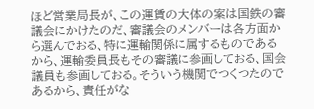ほど営業局長が、この運賃の大体の案は国鉄の審議会にかけたのだ、審議会のメンバーは各方面から選んでおる、特に運輸関係に属するものであるから、運輸委員長もその審議に参画しておる、国会議員も参画しておる。そういう機関でつくつたのであるから、責任がな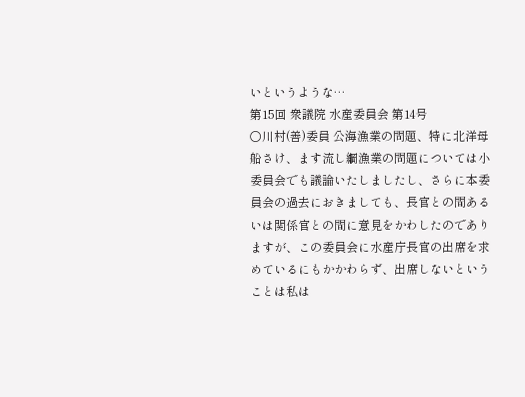いというような…
第15回 衆議院 水産委員会 第14号
○川村(善)委員 公海漁業の問題、特に北洋母船さけ、ます流し綱漁業の問題については小委員会でも議論いたしましたし、さらに本委員会の過去におきましても、長官との間あるいは関係官との間に意見をかわしたのでありますが、この委員会に水産庁長官の出席を求めているにもかかわらず、出席しないということは私は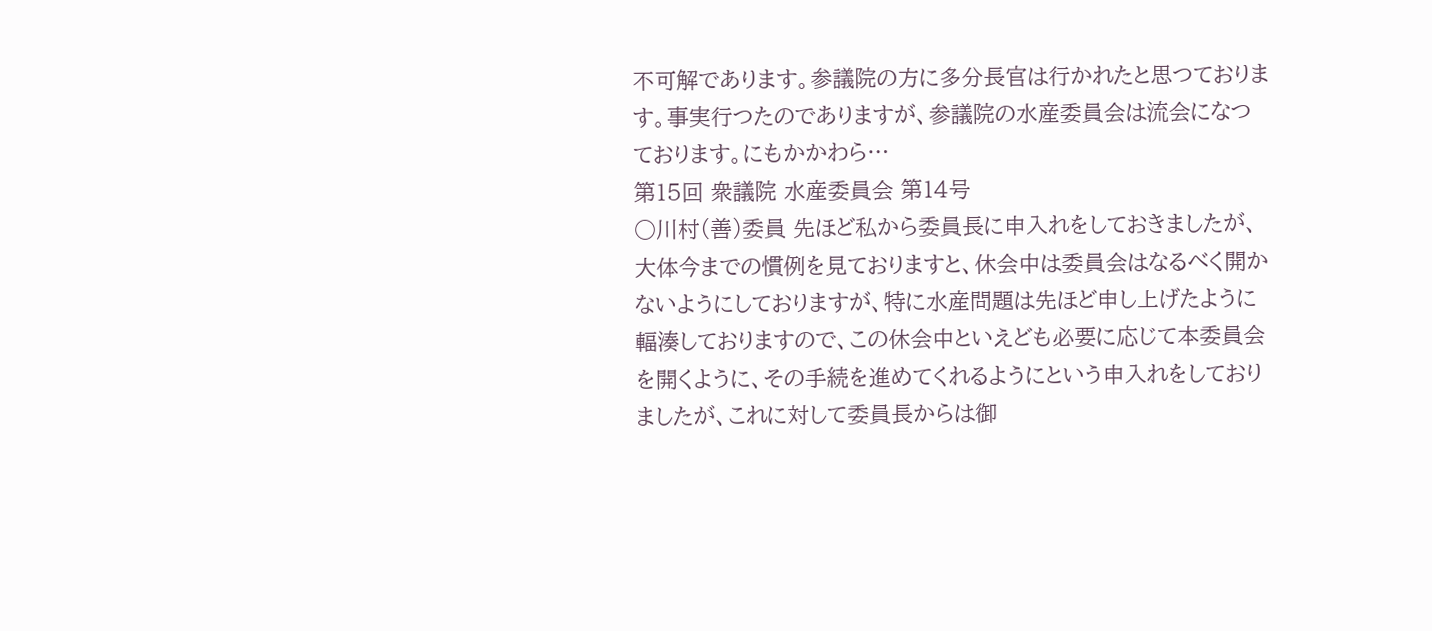不可解であります。参議院の方に多分長官は行かれたと思つております。事実行つたのでありますが、参議院の水産委員会は流会になつております。にもかかわら…
第15回 衆議院 水産委員会 第14号
○川村(善)委員 先ほど私から委員長に申入れをしておきましたが、大体今までの慣例を見ておりますと、休会中は委員会はなるべく開かないようにしておりますが、特に水産問題は先ほど申し上げたように輻湊しておりますので、この休会中といえども必要に応じて本委員会を開くように、その手続を進めてくれるようにという申入れをしておりましたが、これに対して委員長からは御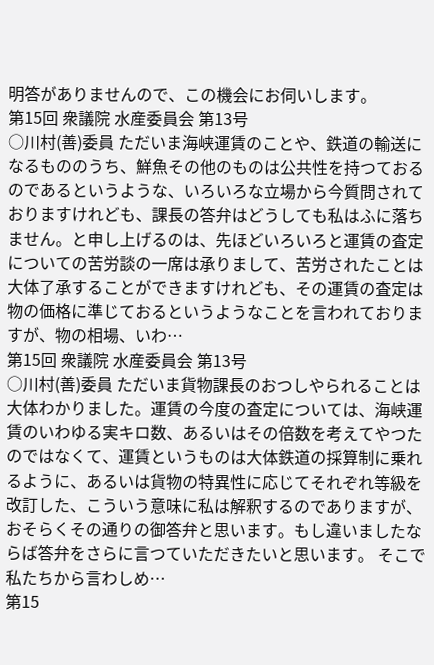明答がありませんので、この機会にお伺いします。
第15回 衆議院 水産委員会 第13号
○川村(善)委員 ただいま海峡運賃のことや、鉄道の輸送になるもののうち、鮮魚その他のものは公共性を持つておるのであるというような、いろいろな立場から今質問されておりますけれども、課長の答弁はどうしても私はふに落ちません。と申し上げるのは、先ほどいろいろと運賃の査定についての苦労談の一席は承りまして、苦労されたことは大体了承することができますけれども、その運賃の査定は物の価格に準じておるというようなことを言われておりますが、物の相場、いわ…
第15回 衆議院 水産委員会 第13号
○川村(善)委員 ただいま貨物課長のおつしやられることは大体わかりました。運賃の今度の査定については、海峡運賃のいわゆる実キロ数、あるいはその倍数を考えてやつたのではなくて、運賃というものは大体鉄道の採算制に乗れるように、あるいは貨物の特異性に応じてそれぞれ等級を改訂した、こういう意味に私は解釈するのでありますが、おそらくその通りの御答弁と思います。もし違いましたならば答弁をさらに言つていただきたいと思います。 そこで私たちから言わしめ…
第15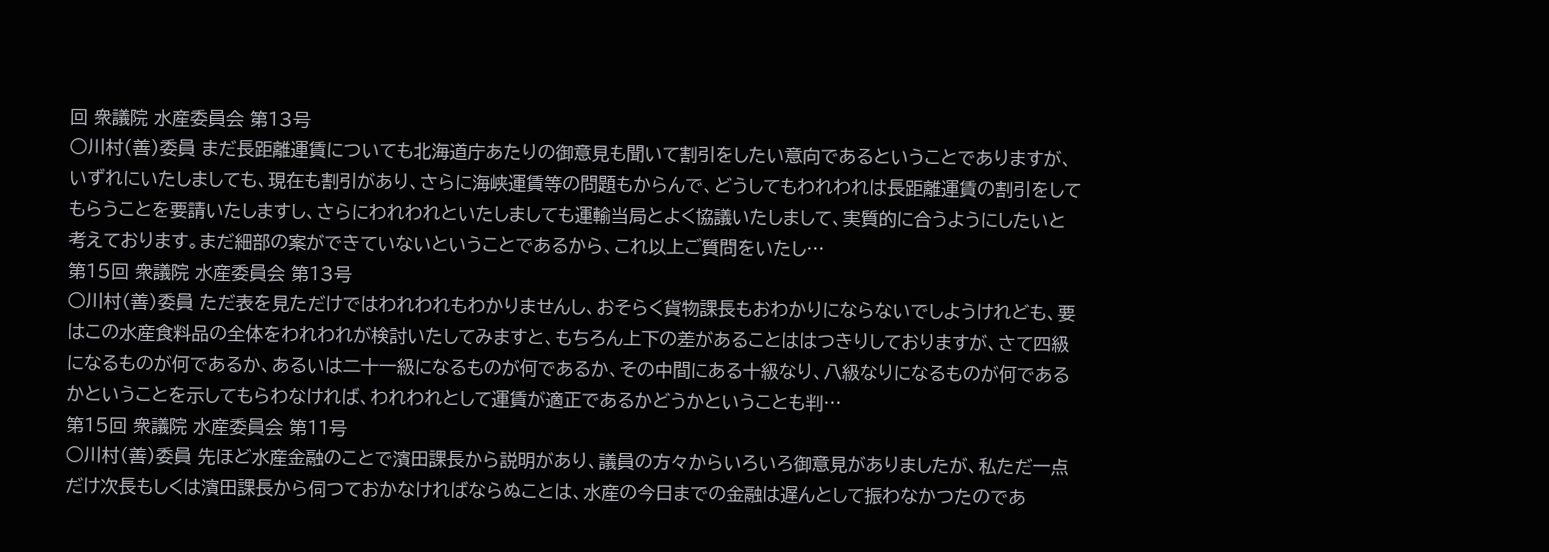回 衆議院 水産委員会 第13号
○川村(善)委員 まだ長距離運賃についても北海道庁あたりの御意見も聞いて割引をしたい意向であるということでありますが、いずれにいたしましても、現在も割引があり、さらに海峡運賃等の問題もからんで、どうしてもわれわれは長距離運賃の割引をしてもらうことを要請いたしますし、さらにわれわれといたしましても運輸当局とよく協議いたしまして、実質的に合うようにしたいと考えております。まだ細部の案ができていないということであるから、これ以上ご質問をいたし…
第15回 衆議院 水産委員会 第13号
○川村(善)委員 ただ表を見ただけではわれわれもわかりませんし、おそらく貨物課長もおわかりにならないでしようけれども、要はこの水産食料品の全体をわれわれが検討いたしてみますと、もちろん上下の差があることははつきりしておりますが、さて四級になるものが何であるか、あるいは二十一級になるものが何であるか、その中間にある十級なり、八級なりになるものが何であるかということを示してもらわなければ、われわれとして運賃が適正であるかどうかということも判…
第15回 衆議院 水産委員会 第11号
○川村(善)委員 先ほど水産金融のことで濱田課長から説明があり、議員の方々からいろいろ御意見がありましたが、私ただ一点だけ次長もしくは濱田課長から伺つておかなければならぬことは、水産の今日までの金融は遅んとして振わなかつたのであ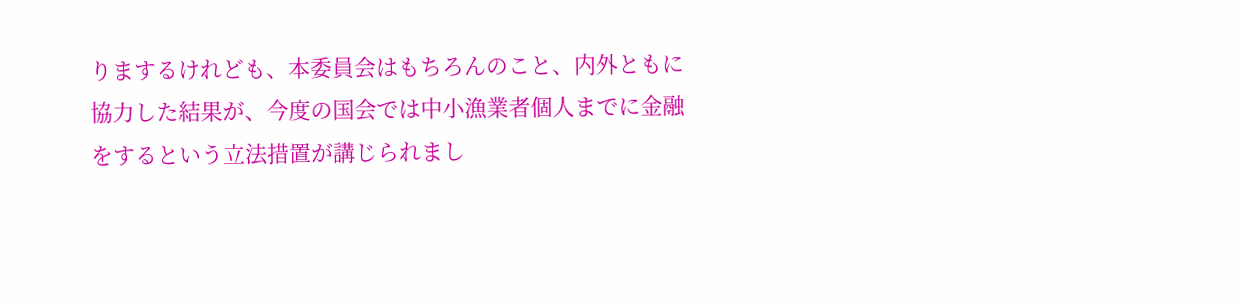りまするけれども、本委員会はもちろんのこと、内外ともに協力した結果が、今度の国会では中小漁業者個人までに金融をするという立法措置が講じられまし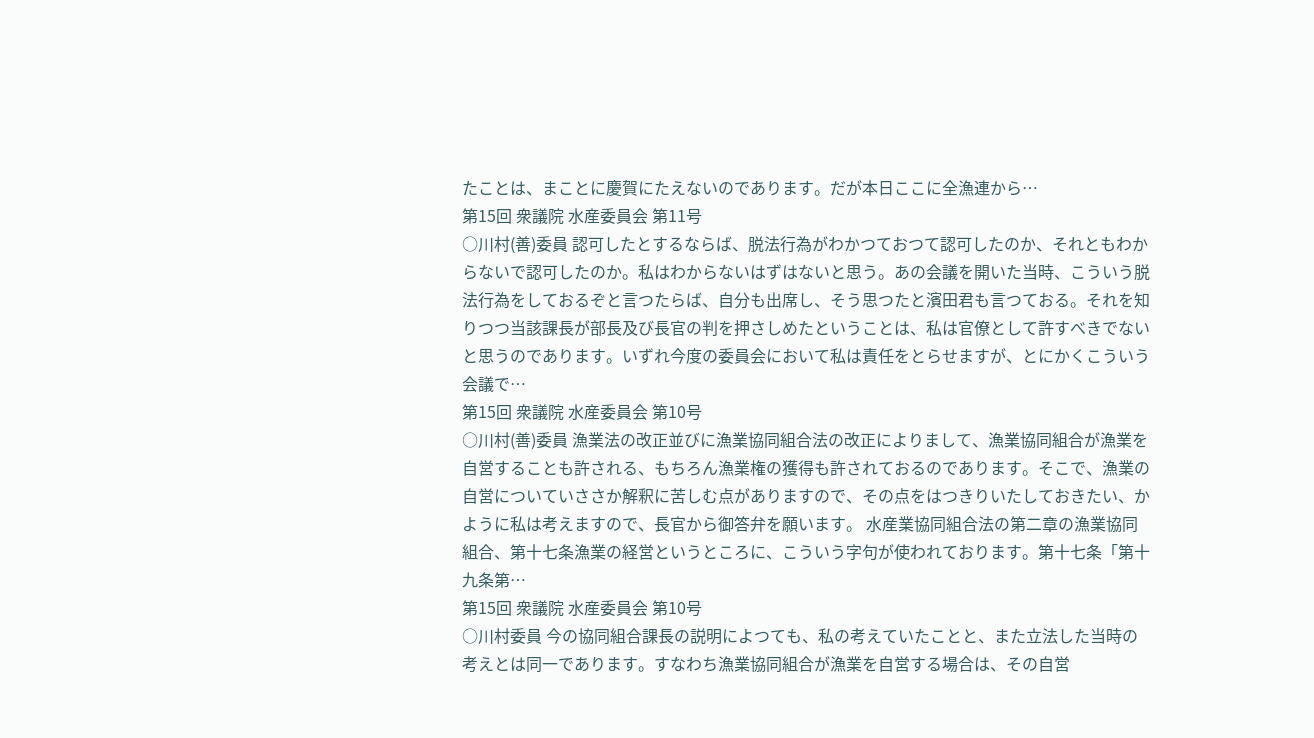たことは、まことに慶賀にたえないのであります。だが本日ここに全漁連から…
第15回 衆議院 水産委員会 第11号
○川村(善)委員 認可したとするならば、脱法行為がわかつておつて認可したのか、それともわからないで認可したのか。私はわからないはずはないと思う。あの会議を開いた当時、こういう脱法行為をしておるぞと言つたらば、自分も出席し、そう思つたと濱田君も言つておる。それを知りつつ当該課長が部長及び長官の判を押さしめたということは、私は官僚として許すべきでないと思うのであります。いずれ今度の委員会において私は責任をとらせますが、とにかくこういう会議で…
第15回 衆議院 水産委員会 第10号
○川村(善)委員 漁業法の改正並びに漁業協同組合法の改正によりまして、漁業協同組合が漁業を自営することも許される、もちろん漁業権の獲得も許されておるのであります。そこで、漁業の自営についていささか解釈に苦しむ点がありますので、その点をはつきりいたしておきたい、かように私は考えますので、長官から御答弁を願います。 水産業協同組合法の第二章の漁業協同組合、第十七条漁業の経営というところに、こういう字句が使われております。第十七条「第十九条第…
第15回 衆議院 水産委員会 第10号
○川村委員 今の協同組合課長の説明によつても、私の考えていたことと、また立法した当時の考えとは同一であります。すなわち漁業協同組合が漁業を自営する場合は、その自営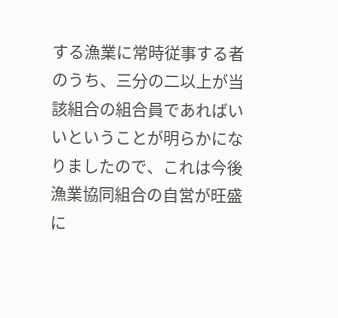する漁業に常時従事する者のうち、三分の二以上が当該組合の組合員であればいいということが明らかになりましたので、これは今後漁業協同組合の自営が旺盛に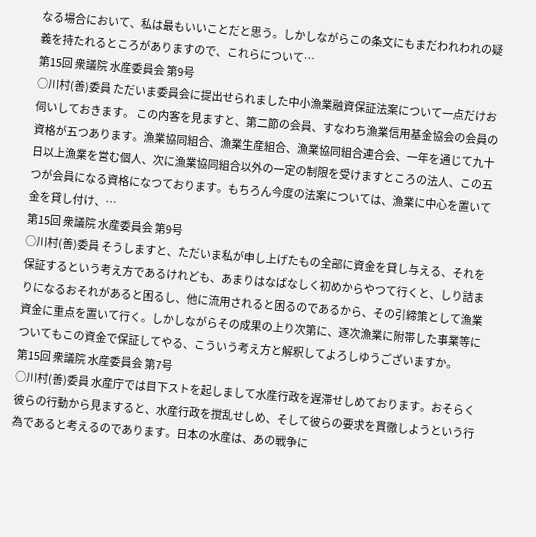なる場合において、私は最もいいことだと思う。しかしながらこの条文にもまだわれわれの疑義を持たれるところがありますので、これらについて…
第15回 衆議院 水産委員会 第9号
○川村(善)委員 ただいま委員会に提出せられました中小漁業融資保証法案について一点だけお伺いしておきます。 この内客を見ますと、第二節の会員、すなわち漁業信用基金協会の会員の資格が五つあります。漁業協同組合、漁業生産組合、漁業協同組合連合会、一年を通じて九十日以上漁業を営む個人、次に漁業協同組合以外の一定の制限を受けますところの法人、この五つが会員になる資格になつております。もちろん今度の法案については、漁業に中心を置いて金を貸し付け、…
第15回 衆議院 水産委員会 第9号
○川村(善)委員 そうしますと、ただいま私が申し上げたもの全部に資金を貸し与える、それを保証するという考え方であるけれども、あまりはなばなしく初めからやつて行くと、しり詰まりになるおそれがあると困るし、他に流用されると困るのであるから、その引締策として漁業資金に重点を置いて行く。しかしながらその成果の上り次第に、逐次漁業に附帯した事業等についてもこの資金で保証してやる、こういう考え方と解釈してよろしゆうございますか。
第15回 衆議院 水産委員会 第7号
○川村(善)委員 水産庁では目下ストを起しまして水産行政を遅滞せしめております。おそらく彼らの行動から見ますると、水産行政を撹乱せしめ、そして彼らの要求を貫徹しようという行為であると考えるのであります。日本の水産は、あの戦争に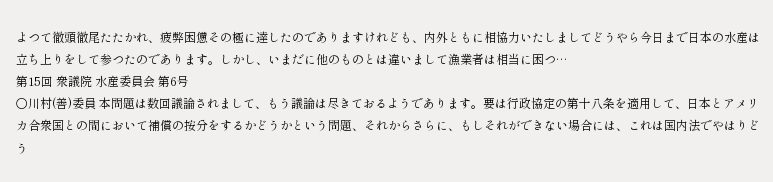よつて徹頭徹尾たたかれ、疲弊困憊その極に達したのでありますけれども、内外ともに相協力いたしましてどうやら今日まで日本の水産は立ち上りをして参つたのであります。しかし、いまだに他のものとは違いまして漁業者は相当に困つ…
第15回 衆議院 水産委員会 第6号
○川村(善)委員 本問題は数回議論されまして、もう議論は尽きておるようであります。要は行政協定の第十八条を適用して、日本とアメリカ合衆国との間において補償の按分をするかどうかという問題、それからさらに、もしそれができない場合には、これは国内法でやはりどう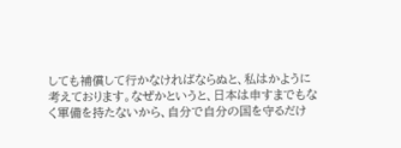しても補償して行かなければならぬと、私はかように考えております。なぜかというと、日本は申すまでもなく軍備を持たないから、自分で自分の国を守るだけ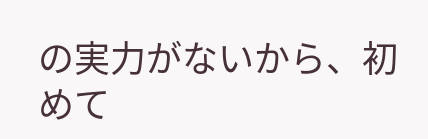の実力がないから、初めて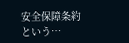安全保障条約という…